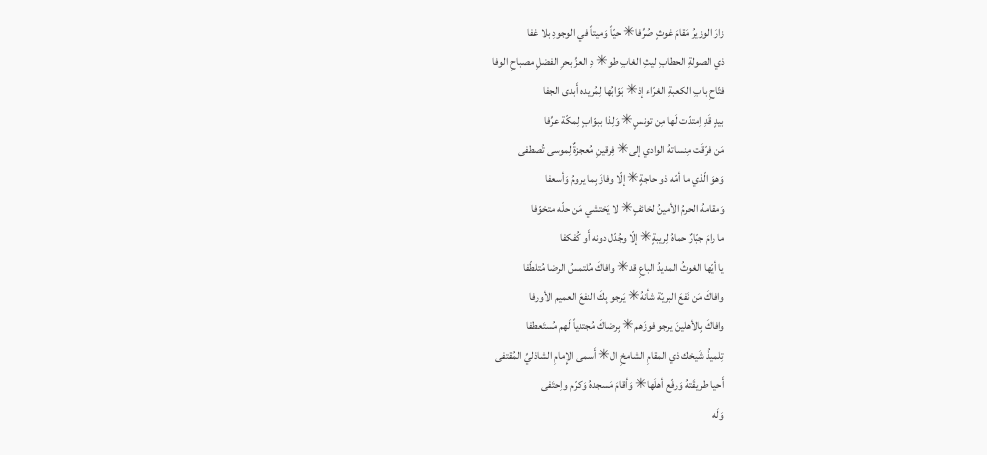زارَ الوزيرُ مَقامَ غوثٍ صُرِّفا✳ حيّاً وَميتاً في الوجودِ بلا غفا
ذي الصولةِ الحطابِ ليثِ الغابِ طو✳ دِ العزِّ بحرِ الفضلِ مصباحِ الوفا
فتّاحِ بابِ الكعبةِ الغرّاء إذ✳ بَوّابُها لِمُريده أَبدى الجفا
بيدٍ قَدِ اِمتدّت لَها مِن تونسٍ✳ وَلِذا ببوّابٍ لِمكّة عرِّفا
مَن فرّقَت مِنساتهُ الوادي إلى✳ فِرقينِ مُعجزةٌ لِموسى تُصطفى
وَهوَ الّذي ما أمّه ذو حاجةٍ✳ إلّا وفازَ بِما يرومُ وَأسعفا
وَمقامهُ الحرمُ الأمينُ لخائفٍ✳ لا يَختشي مَن حلّه متخوّفا
ما رامَ جبّارٌ حماهُ لِريبةٍ✳ إلّا وجُدّل دونه أَو كُفكفا
يا أيّها الغوثُ المديدُ الباعِ قد✳ وافاكَ مُلتمسُ الرضا مُتلطّفا
وافاكَ مَن نَفعَ البريّة شأنهُ✳ يَرجو بِكَ النفعَ العميم الأورفا
وافاكَ بِالأهلينَ يرجو فوزَهم✳ بِرضاكَ مُجتدياً لَهم مُستَعطفا
تِلميذُ شَيخك ذي المقامِ الشامخِ ال✳ أَسمى الإِمامِ الشاذليِّ المُقتفى
أَحيا طريقَتهُ وَرفّع أهلَها✳ وَأقامَ مَسجدهُ وَكرّم واِحتَفى
وَلَه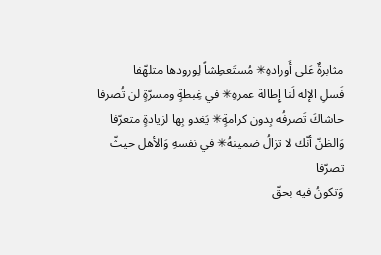مثابرةٌ عَلى أَورادهِ✳ مُستَعطِشاً لِورودها متلهّفا
فَسلِ الإله لَنا إِطالة عمرهِ✳ في غِبطةٍ ومسرّةٍ لن تُصرفا
حاشاكَ تَصرفُه بِدون كرامةٍ✳ يَغدو بِها لزيادةٍ متعرّفا
وَالظنّ أنّك لا تزالُ ضمينهُ✳ في نفسهِ وَالأهل حيثّ تصرّفا
وَتكونُ فيه بحقّ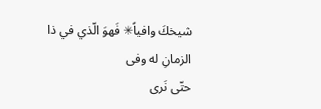شيخكَ وافياً✳ فَهوَ الّذي في ذا الزمانِ له وفى
حتّى نَرى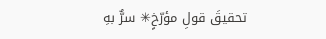تحقيقَ قولِ مؤرّخٍ✳ سرٌّ بهِ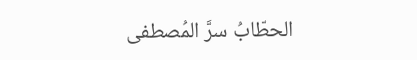الحطّابُ سرَّ المُصطفى